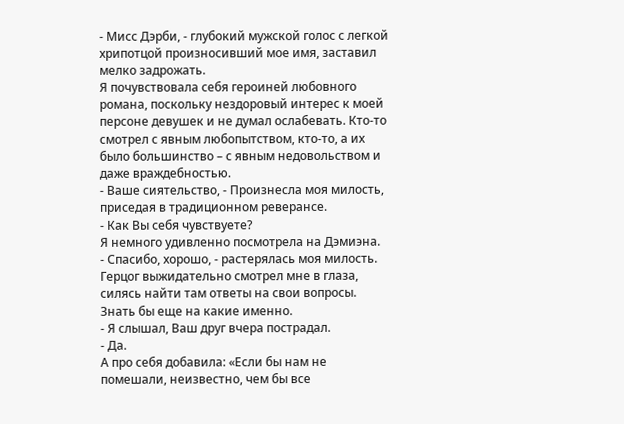- Мисс Дэрби, - глубокий мужской голос с легкой хрипотцой произносивший мое имя, заставил мелко задрожать.
Я почувствовала себя героиней любовного романа, поскольку нездоровый интерес к моей персоне девушек и не думал ослабевать. Кто-то смотрел с явным любопытством, кто-то, а их было большинство – с явным недовольством и даже враждебностью.
- Ваше сиятельство, - Произнесла моя милость, приседая в традиционном реверансе.
- Как Вы себя чувствуете?
Я немного удивленно посмотрела на Дэмиэна.
- Спасибо, хорошо, - растерялась моя милость.
Герцог выжидательно смотрел мне в глаза, силясь найти там ответы на свои вопросы. Знать бы еще на какие именно.
- Я слышал, Ваш друг вчера пострадал.
- Да.
А про себя добавила: «Если бы нам не помешали, неизвестно, чем бы все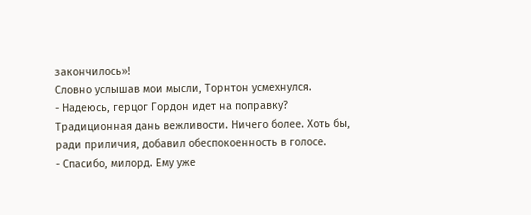закончилось»!
Словно услышав мои мысли, Торнтон усмехнулся.
- Надеюсь, герцог Гордон идет на поправку?
Традиционная дань вежливости. Ничего более. Хоть бы, ради приличия, добавил обеспокоенность в голосе.
- Спасибо, милорд. Ему уже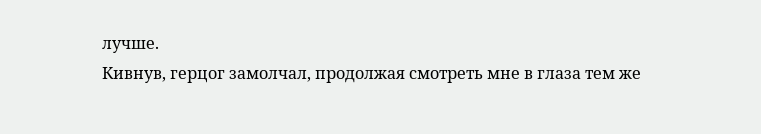лучше.
Кивнув, герцог замолчал, продолжая смотреть мне в глаза тем же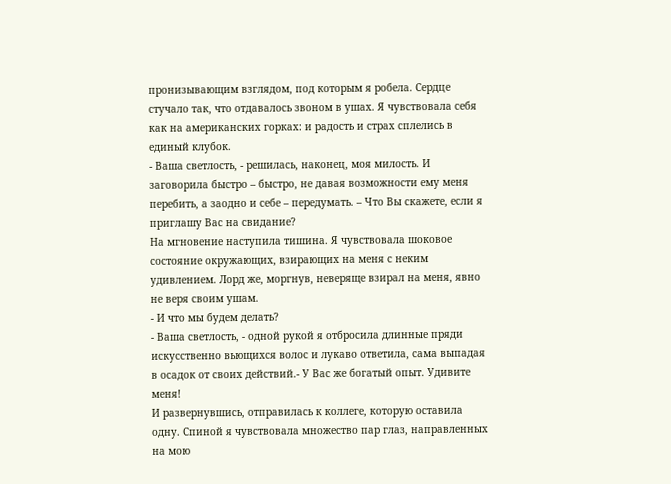пронизывающим взглядом, под которым я робела. Сердце стучало так, что отдавалось звоном в ушах. Я чувствовала себя как на американских горках: и радость и страх сплелись в единый клубок.
- Ваша светлость, - решилась, наконец, моя милость. И заговорила быстро – быстро, не давая возможности ему меня перебить, а заодно и себе – передумать. – Что Вы скажете, если я приглашу Вас на свидание?
На мгновение наступила тишина. Я чувствовала шоковое состояние окружающих, взирающих на меня с неким удивлением. Лорд же, моргнув, неверяще взирал на меня, явно не веря своим ушам.
- И что мы будем делать?
- Ваша светлость, - одной рукой я отбросила длинные пряди искусственно вьющихся волос и лукаво ответила, сама выпадая в осадок от своих действий.- У Вас же богатый опыт. Удивите меня!
И развернувшись, отправилась к коллеге, которую оставила одну. Спиной я чувствовала множество пар глаз, направленных на мою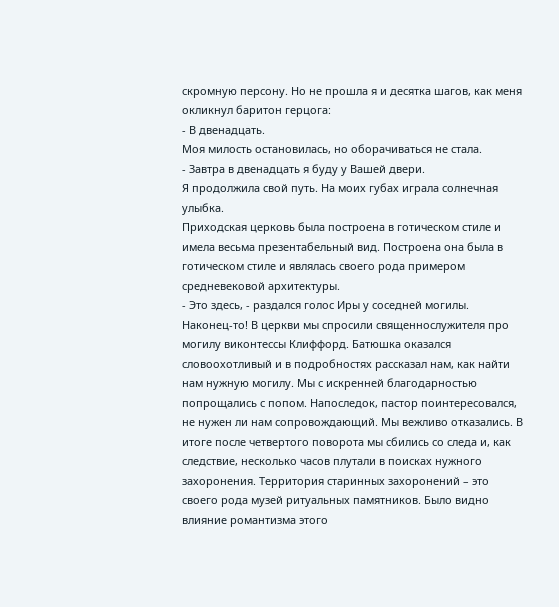скромную персону. Но не прошла я и десятка шагов, как меня окликнул баритон герцога:
- В двенадцать.
Моя милость остановилась, но оборачиваться не стала.
- Завтра в двенадцать я буду у Вашей двери.
Я продолжила свой путь. На моих губах играла солнечная улыбка.
Приходская церковь была построена в готическом стиле и имела весьма презентабельный вид. Построена она была в готическом стиле и являлась своего рода примером средневековой архитектуры.
- Это здесь, - раздался голос Иры у соседней могилы.
Наконец-то! В церкви мы спросили священнослужителя про могилу виконтессы Клиффорд. Батюшка оказался словоохотливый и в подробностях рассказал нам, как найти нам нужную могилу. Мы с искренней благодарностью попрощались с попом. Напоследок, пастор поинтересовался, не нужен ли нам сопровождающий. Мы вежливо отказались. В итоге после четвертого поворота мы сбились со следа и, как следствие, несколько часов плутали в поисках нужного захоронения. Территория старинных захоронений – это своего рода музей ритуальных памятников. Было видно влияние романтизма этого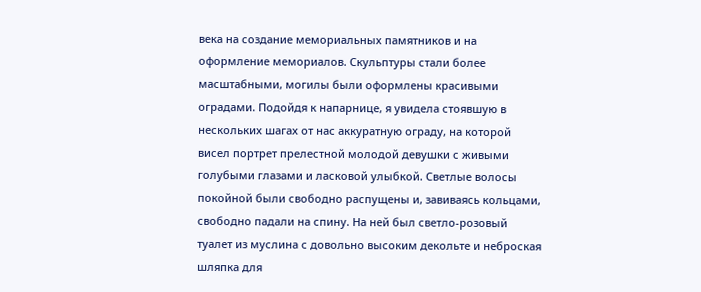века на создание мемориальных памятников и на оформление мемориалов. Скульптуры стали более масштабными, могилы были оформлены красивыми оградами. Подойдя к напарнице, я увидела стоявшую в нескольких шагах от нас аккуратную ограду, на которой висел портрет прелестной молодой девушки с живыми голубыми глазами и ласковой улыбкой. Светлые волосы покойной были свободно распущены и, завиваясь кольцами, свободно падали на спину. На ней был светло-розовый туалет из муслина с довольно высоким декольте и неброская шляпка для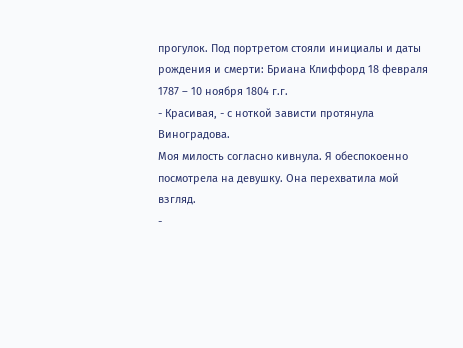прогулок. Под портретом стояли инициалы и даты рождения и смерти: Бриана Клиффорд 18 февраля 1787 – 10 ноября 1804 г.г.
- Красивая, - с ноткой зависти протянула Виноградова.
Моя милость согласно кивнула. Я обеспокоенно посмотрела на девушку. Она перехватила мой взгляд.
-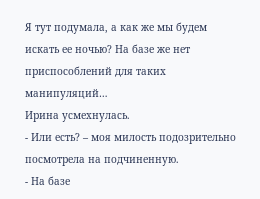Я тут подумала, а как же мы будем искать ее ночью? На базе же нет приспособлений для таких манипуляций…
Ирина усмехнулась.
- Или есть? – моя милость подозрительно посмотрела на подчиненную.
- На базе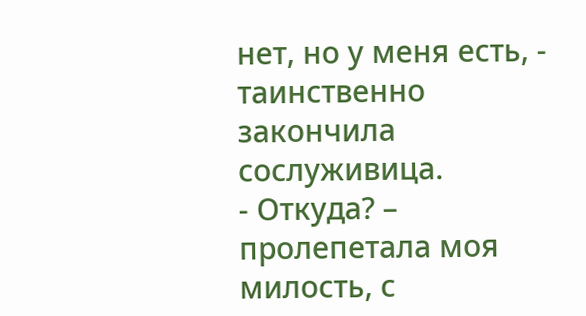нет, но у меня есть, - таинственно закончила сослуживица.
- Откуда? – пролепетала моя милость, с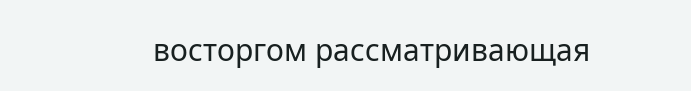восторгом рассматривающая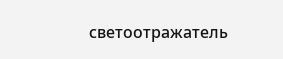светоотражатель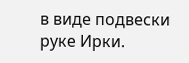в виде подвески руке Ирки.